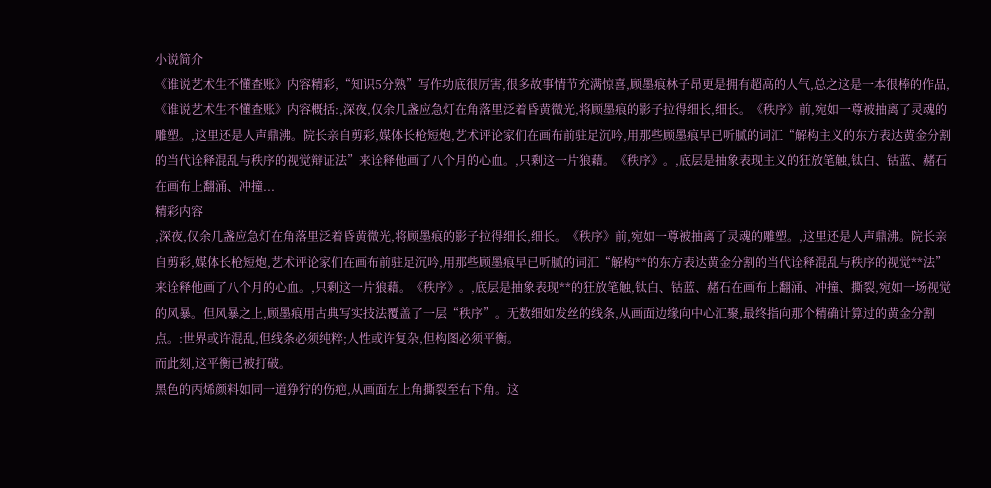小说简介
《谁说艺术生不懂查账》内容精彩,“知识5分熟”写作功底很厉害,很多故事情节充满惊喜,顾墨痕林子昂更是拥有超高的人气,总之这是一本很棒的作品,《谁说艺术生不懂查账》内容概括:,深夜,仅余几盏应急灯在角落里泛着昏黄微光,将顾墨痕的影子拉得细长,细长。《秩序》前,宛如一尊被抽离了灵魂的雕塑。,这里还是人声鼎沸。院长亲自剪彩,媒体长枪短炮,艺术评论家们在画布前驻足沉吟,用那些顾墨痕早已听腻的词汇“解构主义的东方表达黄金分割的当代诠释混乱与秩序的视觉辩证法”来诠释他画了八个月的心血。,只剩这一片狼藉。《秩序》。,底层是抽象表现主义的狂放笔触,钛白、钴蓝、赭石在画布上翻涌、冲撞...
精彩内容
,深夜,仅余几盏应急灯在角落里泛着昏黄微光,将顾墨痕的影子拉得细长,细长。《秩序》前,宛如一尊被抽离了灵魂的雕塑。,这里还是人声鼎沸。院长亲自剪彩,媒体长枪短炮,艺术评论家们在画布前驻足沉吟,用那些顾墨痕早已听腻的词汇“解构**的东方表达黄金分割的当代诠释混乱与秩序的视觉**法”来诠释他画了八个月的心血。,只剩这一片狼藉。《秩序》。,底层是抽象表现**的狂放笔触,钛白、钴蓝、赭石在画布上翻涌、冲撞、撕裂,宛如一场视觉的风暴。但风暴之上,顾墨痕用古典写实技法覆盖了一层“秩序”。无数细如发丝的线条,从画面边缘向中心汇聚,最终指向那个精确计算过的黄金分割点。:世界或许混乱,但线条必须纯粹;人性或许复杂,但构图必须平衡。
而此刻,这平衡已被打破。
黑色的丙烯颜料如同一道狰狞的伤疤,从画面左上角撕裂至右下角。这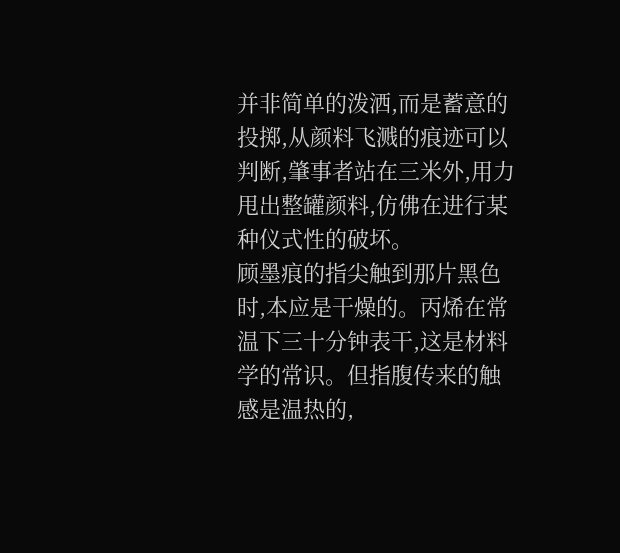并非简单的泼洒,而是蓄意的投掷,从颜料飞溅的痕迹可以判断,肇事者站在三米外,用力甩出整罐颜料,仿佛在进行某种仪式性的破坏。
顾墨痕的指尖触到那片黑色时,本应是干燥的。丙烯在常温下三十分钟表干,这是材料学的常识。但指腹传来的触感是温热的,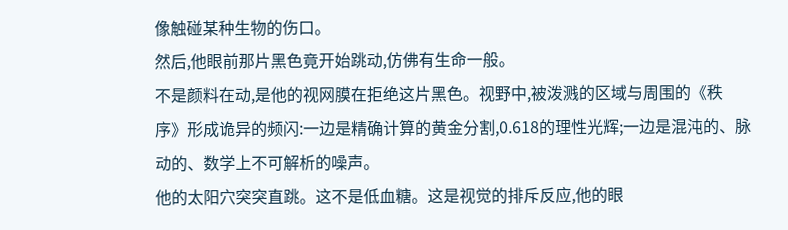像触碰某种生物的伤口。
然后,他眼前那片黑色竟开始跳动,仿佛有生命一般。
不是颜料在动,是他的视网膜在拒绝这片黑色。视野中,被泼溅的区域与周围的《秩序》形成诡异的频闪:一边是精确计算的黄金分割,0.618的理性光辉;一边是混沌的、脉动的、数学上不可解析的噪声。
他的太阳穴突突直跳。这不是低血糖。这是视觉的排斥反应,他的眼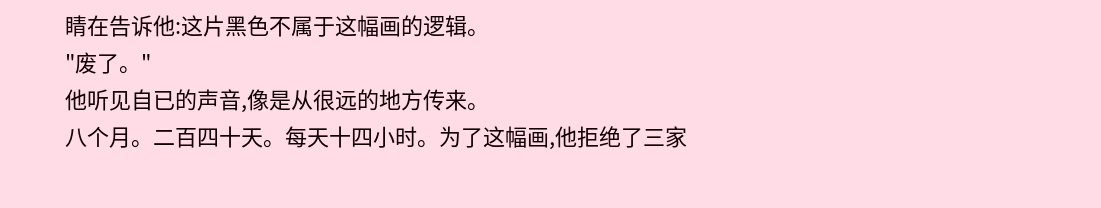睛在告诉他:这片黑色不属于这幅画的逻辑。
"废了。"
他听见自已的声音,像是从很远的地方传来。
八个月。二百四十天。每天十四小时。为了这幅画,他拒绝了三家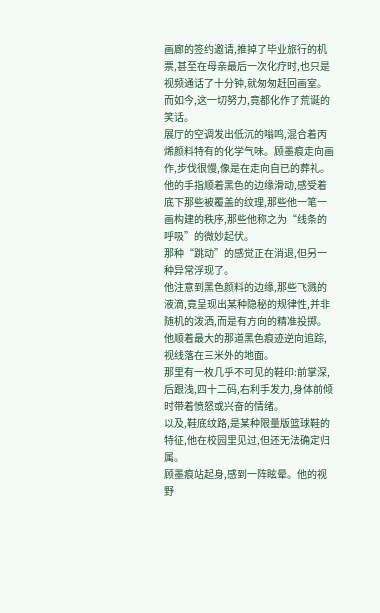画廊的签约邀请,推掉了毕业旅行的机票,甚至在母亲最后一次化疗时,也只是视频通话了十分钟,就匆匆赶回画室。
而如今,这一切努力,竟都化作了荒诞的笑话。
展厅的空调发出低沉的嗡鸣,混合着丙烯颜料特有的化学气味。顾墨痕走向画作,步伐很慢,像是在走向自已的葬礼。他的手指顺着黑色的边缘滑动,感受着底下那些被覆盖的纹理,那些他一笔一画构建的秩序,那些他称之为“线条的呼吸”的微妙起伏。
那种“跳动”的感觉正在消退,但另一种异常浮现了。
他注意到黑色颜料的边缘,那些飞溅的液滴,竟呈现出某种隐秘的规律性,并非随机的泼洒,而是有方向的精准投掷。他顺着最大的那道黑色痕迹逆向追踪,视线落在三米外的地面。
那里有一枚几乎不可见的鞋印:前掌深,后跟浅,四十二码,右利手发力,身体前倾时带着愤怒或兴奋的情绪。
以及,鞋底纹路,是某种限量版篮球鞋的特征,他在校园里见过,但还无法确定归属。
顾墨痕站起身,感到一阵眩晕。他的视野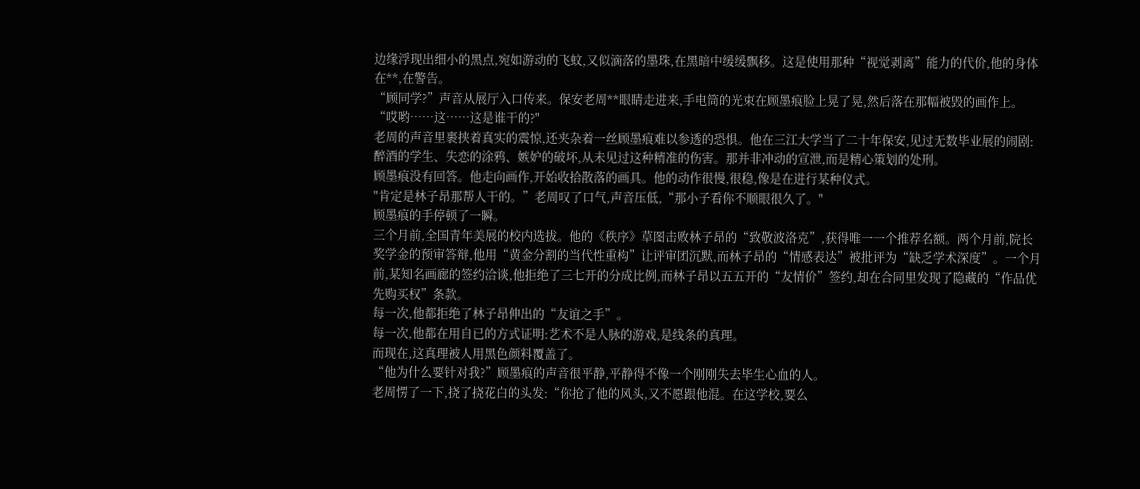边缘浮现出细小的黑点,宛如游动的飞蚊,又似滴落的墨珠,在黑暗中缓缓飘移。这是使用那种“视觉剥离”能力的代价,他的身体在**,在警告。
“顾同学?”声音从展厅入口传来。保安老周**眼睛走进来,手电筒的光束在顾墨痕脸上晃了晃,然后落在那幅被毁的画作上。
“哎哟……这……这是谁干的?"
老周的声音里裹挟着真实的震惊,还夹杂着一丝顾墨痕难以参透的恐惧。他在三江大学当了二十年保安,见过无数毕业展的闹剧:醉酒的学生、失恋的涂鸦、嫉妒的破坏,从未见过这种精准的伤害。那并非冲动的宣泄,而是精心策划的处刑。
顾墨痕没有回答。他走向画作,开始收拾散落的画具。他的动作很慢,很稳,像是在进行某种仪式。
"肯定是林子昂那帮人干的。”老周叹了口气,声音压低,“那小子看你不顺眼很久了。"
顾墨痕的手停顿了一瞬。
三个月前,全国青年美展的校内选拔。他的《秩序》草图击败林子昂的“致敬波洛克”,获得唯一一个推荐名额。两个月前,院长奖学金的预审答辩,他用“黄金分割的当代性重构”让评审团沉默,而林子昂的“情感表达”被批评为“缺乏学术深度”。一个月前,某知名画廊的签约洽谈,他拒绝了三七开的分成比例,而林子昂以五五开的“友情价”签约,却在合同里发现了隐藏的“作品优先购买权”条款。
每一次,他都拒绝了林子昂伸出的“友谊之手”。
每一次,他都在用自已的方式证明:艺术不是人脉的游戏,是线条的真理。
而现在,这真理被人用黑色颜料覆盖了。
“他为什么要针对我?”顾墨痕的声音很平静,平静得不像一个刚刚失去毕生心血的人。
老周愣了一下,挠了挠花白的头发:“你抢了他的风头,又不愿跟他混。在这学校,要么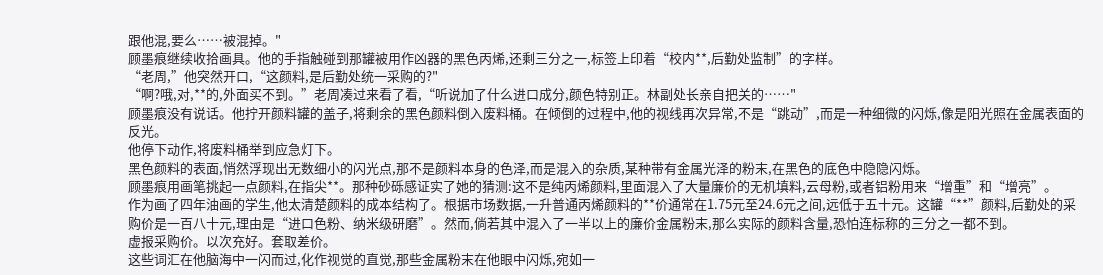跟他混,要么……被混掉。"
顾墨痕继续收拾画具。他的手指触碰到那罐被用作凶器的黑色丙烯,还剩三分之一,标签上印着“校内**,后勤处监制”的字样。
“老周,”他突然开口,“这颜料,是后勤处统一采购的?"
“啊?哦,对,**的,外面买不到。”老周凑过来看了看,“听说加了什么进口成分,颜色特别正。林副处长亲自把关的……"
顾墨痕没有说话。他拧开颜料罐的盖子,将剩余的黑色颜料倒入废料桶。在倾倒的过程中,他的视线再次异常,不是“跳动”,而是一种细微的闪烁,像是阳光照在金属表面的反光。
他停下动作,将废料桶举到应急灯下。
黑色颜料的表面,悄然浮现出无数细小的闪光点,那不是颜料本身的色泽,而是混入的杂质,某种带有金属光泽的粉末,在黑色的底色中隐隐闪烁。
顾墨痕用画笔挑起一点颜料,在指尖**。那种砂砾感证实了她的猜测:这不是纯丙烯颜料,里面混入了大量廉价的无机填料,云母粉,或者铝粉用来“增重”和“增亮”。
作为画了四年油画的学生,他太清楚颜料的成本结构了。根据市场数据,一升普通丙烯颜料的**价通常在1.75元至24.6元之间,远低于五十元。这罐“**”颜料,后勤处的采购价是一百八十元,理由是“进口色粉、纳米级研磨”。然而,倘若其中混入了一半以上的廉价金属粉末,那么实际的颜料含量,恐怕连标称的三分之一都不到。
虚报采购价。以次充好。套取差价。
这些词汇在他脑海中一闪而过,化作视觉的直觉,那些金属粉末在他眼中闪烁,宛如一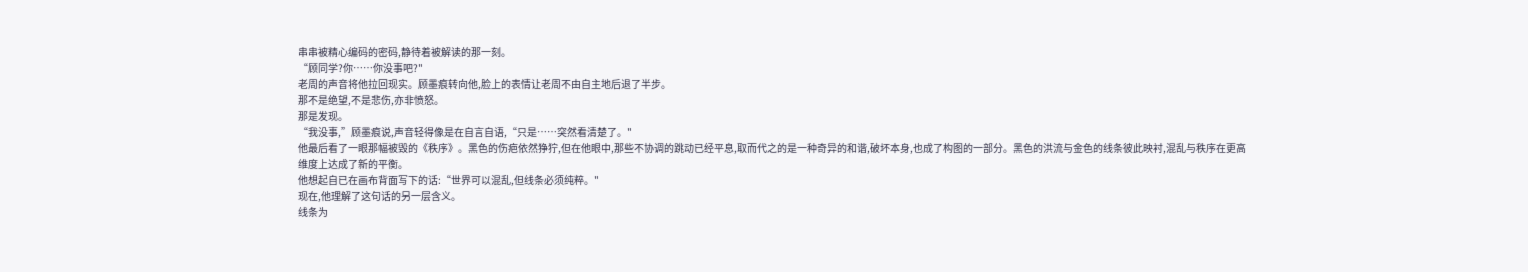串串被精心编码的密码,静待着被解读的那一刻。
“顾同学?你……你没事吧?"
老周的声音将他拉回现实。顾墨痕转向他,脸上的表情让老周不由自主地后退了半步。
那不是绝望,不是悲伤,亦非愤怒。
那是发现。
“我没事,”顾墨痕说,声音轻得像是在自言自语,“只是……突然看清楚了。"
他最后看了一眼那幅被毁的《秩序》。黑色的伤疤依然狰狞,但在他眼中,那些不协调的跳动已经平息,取而代之的是一种奇异的和谐,破坏本身,也成了构图的一部分。黑色的洪流与金色的线条彼此映衬,混乱与秩序在更高维度上达成了新的平衡。
他想起自已在画布背面写下的话:“世界可以混乱,但线条必须纯粹。"
现在,他理解了这句话的另一层含义。
线条为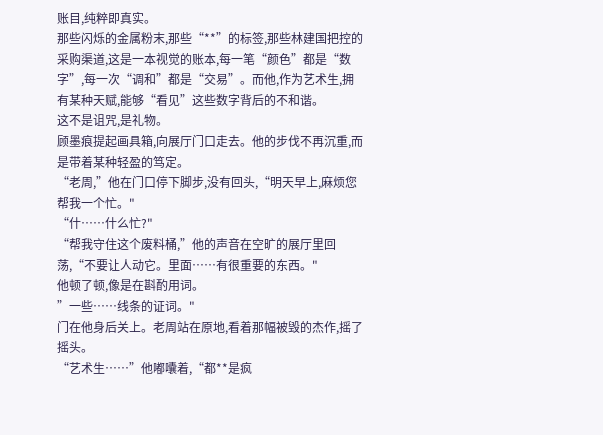账目,纯粹即真实。
那些闪烁的金属粉末,那些“**”的标签,那些林建国把控的采购渠道,这是一本视觉的账本,每一笔“颜色”都是“数字”,每一次“调和”都是“交易”。而他,作为艺术生,拥有某种天赋,能够“看见”这些数字背后的不和谐。
这不是诅咒,是礼物。
顾墨痕提起画具箱,向展厅门口走去。他的步伐不再沉重,而是带着某种轻盈的笃定。
“老周,”他在门口停下脚步,没有回头,“明天早上,麻烦您帮我一个忙。"
“什……什么忙?"
“帮我守住这个废料桶,”他的声音在空旷的展厅里回荡,“不要让人动它。里面……有很重要的东西。"
他顿了顿,像是在斟酌用词。
”一些……线条的证词。"
门在他身后关上。老周站在原地,看着那幅被毁的杰作,摇了摇头。
“艺术生……”他嘟囔着,“都**是疯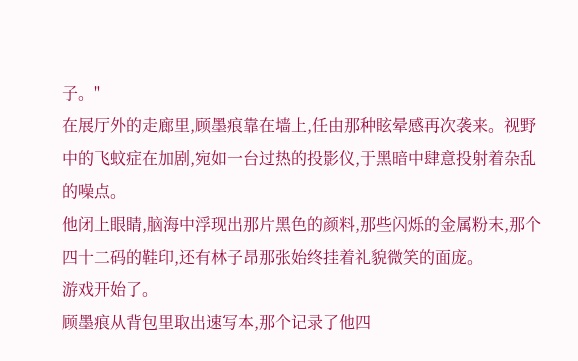子。"
在展厅外的走廊里,顾墨痕靠在墙上,任由那种眩晕感再次袭来。视野中的飞蚊症在加剧,宛如一台过热的投影仪,于黑暗中肆意投射着杂乱的噪点。
他闭上眼睛,脑海中浮现出那片黑色的颜料,那些闪烁的金属粉末,那个四十二码的鞋印,还有林子昂那张始终挂着礼貌微笑的面庞。
游戏开始了。
顾墨痕从背包里取出速写本,那个记录了他四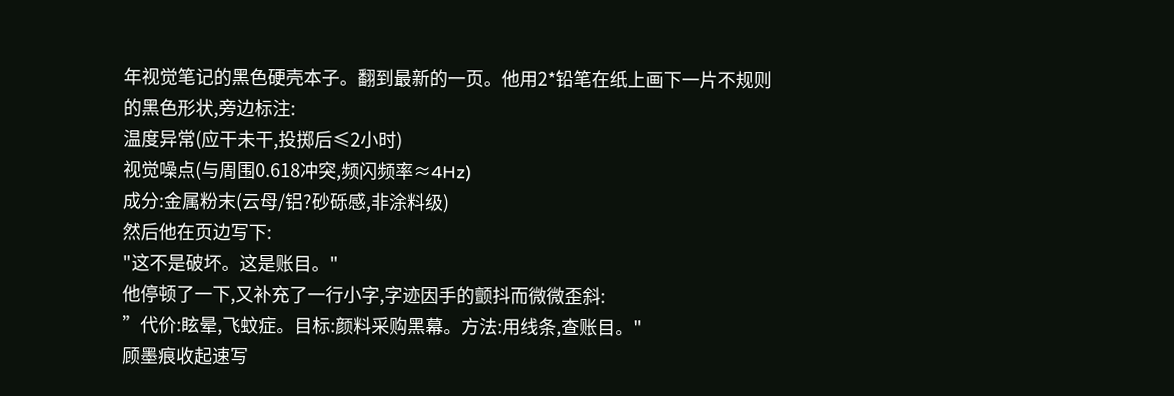年视觉笔记的黑色硬壳本子。翻到最新的一页。他用2*铅笔在纸上画下一片不规则的黑色形状,旁边标注:
温度异常(应干未干,投掷后≤2小时)
视觉噪点(与周围0.618冲突,频闪频率≈4Hz)
成分:金属粉末(云母/铝?砂砾感,非涂料级)
然后他在页边写下:
"这不是破坏。这是账目。"
他停顿了一下,又补充了一行小字,字迹因手的颤抖而微微歪斜:
”代价:眩晕,飞蚊症。目标:颜料采购黑幕。方法:用线条,查账目。"
顾墨痕收起速写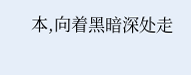本,向着黑暗深处走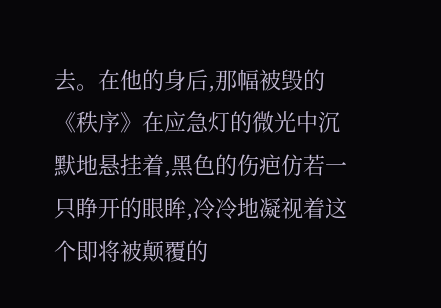去。在他的身后,那幅被毁的《秩序》在应急灯的微光中沉默地悬挂着,黑色的伤疤仿若一只睁开的眼眸,冷冷地凝视着这个即将被颠覆的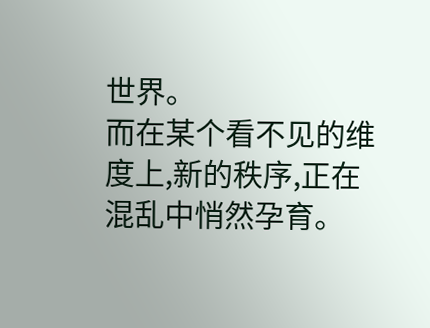世界。
而在某个看不见的维度上,新的秩序,正在混乱中悄然孕育。